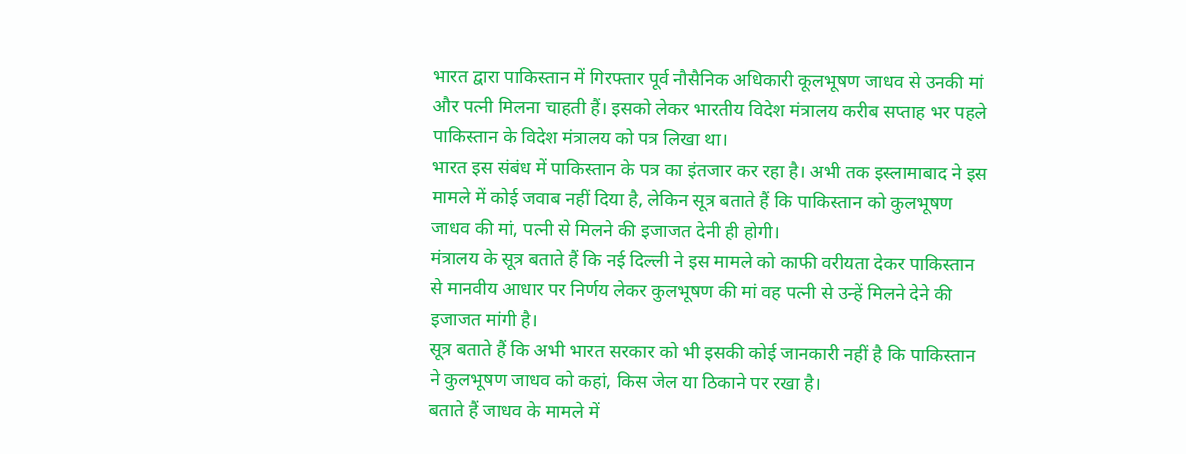भारत द्वारा पाकिस्तान में गिरफ्तार पूर्व नौसैनिक अधिकारी कूलभूषण जाधव से उनकी मां और पत्नी मिलना चाहती हैं। इसको लेकर भारतीय विदेश मंत्रालय करीब सप्ताह भर पहले पाकिस्तान के विदेश मंत्रालय को पत्र लिखा था।
भारत इस संबंध में पाकिस्तान के पत्र का इंतजार कर रहा है। अभी तक इस्लामाबाद ने इस मामले में कोई जवाब नहीं दिया है, लेकिन सूत्र बताते हैं कि पाकिस्तान को कुलभूषण जाधव की मां, पत्नी से मिलने की इजाजत देनी ही होगी।
मंत्रालय के सूत्र बताते हैं कि नई दिल्ली ने इस मामले को काफी वरीयता देकर पाकिस्तान से मानवीय आधार पर निर्णय लेकर कुलभूषण की मां वह पत्नी से उन्हें मिलने देने की इजाजत मांगी है।
सूत्र बताते हैं कि अभी भारत सरकार को भी इसकी कोई जानकारी नहीं है कि पाकिस्तान ने कुलभूषण जाधव को कहां, किस जेल या ठिकाने पर रखा है।
बताते हैं जाधव के मामले में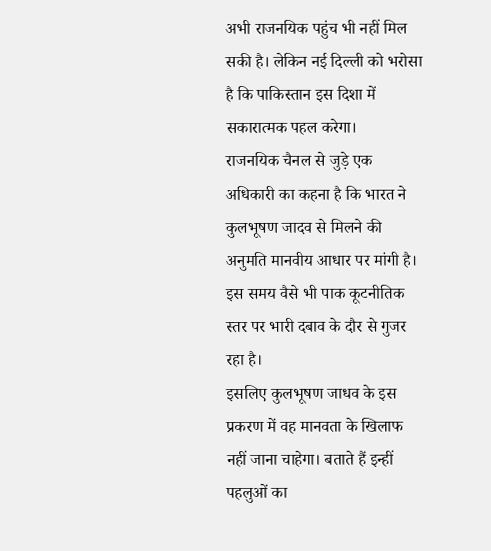अभी राजनयिक पहुंच भी नहीं मिल सकी है। लेकिन नई दिल्ली को भरोसा है कि पाकिस्तान इस दिशा में सकारात्मक पहल करेगा।
राजनयिक चैनल से जुड़े एक अधिकारी का कहना है कि भारत ने कुलभूषण जादव से मिलने की अनुमति मानवीय आधार पर मांगी है। इस समय वैसे भी पाक कूटनीतिक स्तर पर भारी दबाव के दौर से गुजर रहा है।
इसलिए कुलभूषण जाधव के इस प्रकरण में वह मानवता के खिलाफ नहीं जाना चाहेगा। बताते हैं इन्हीं पहलुओं का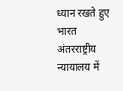ध्यान रखते हुए भारत अंतरराष्ट्रीय न्यायालय में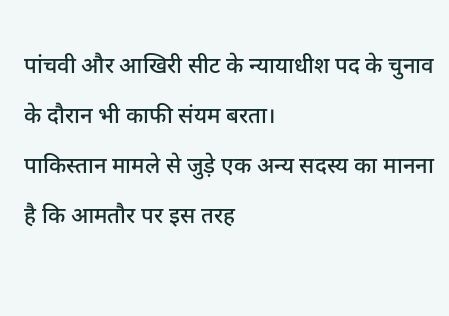पांचवी और आखिरी सीट के न्यायाधीश पद के चुनाव के दौरान भी काफी संयम बरता।
पाकिस्तान मामले से जुड़े एक अन्य सदस्य का मानना है कि आमतौर पर इस तरह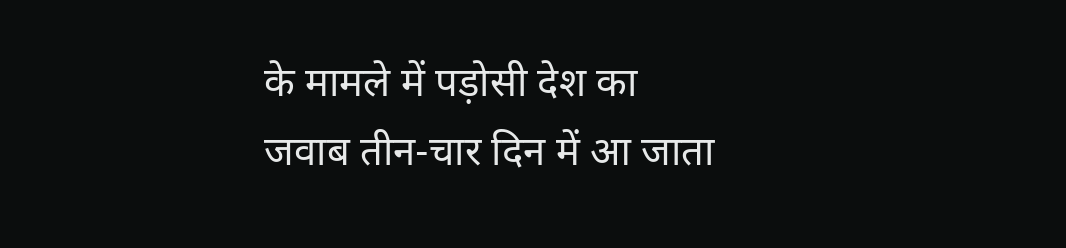के मामले में पड़ोसी देश का जवाब तीन-चार दिन में आ जाता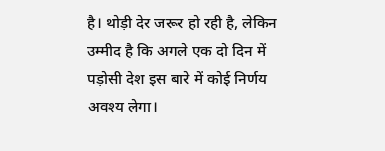है। थोड़ी देर जरूर हो रही है, लेकिन उम्मीद है कि अगले एक दो दिन में पड़ोसी देश इस बारे में कोई निर्णय अवश्य लेगा।